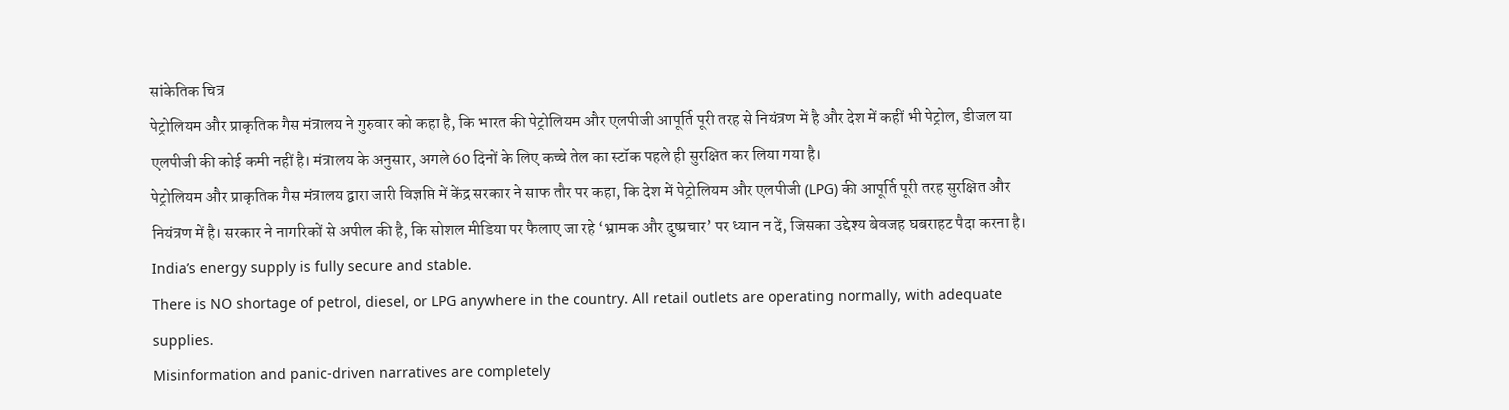सांकेतिक चित्र
पेट्रोलियम और प्राकृतिक गैस मंत्रालय ने गुरुवार को कहा है, कि भारत की पेट्रोलियम और एलपीजी आपूर्ति पूरी तरह से नियंत्रण में है और देश में कहीं भी पेट्रोल, डीजल या एलपीजी की कोई कमी नहीं है। मंत्रालय के अनुसार, अगले 60 दिनों के लिए कच्चे तेल का स्टॉक पहले ही सुरक्षित कर लिया गया है।
पेट्रोलियम और प्राकृतिक गैस मंत्रालय द्वारा जारी विज्ञप्ति में केंद्र सरकार ने साफ तौर पर कहा, कि देश में पेट्रोलियम और एलपीजी (LPG) की आपूर्ति पूरी तरह सुरक्षित और नियंत्रण में है। सरकार ने नागरिकों से अपील की है, कि सोशल मीडिया पर फैलाए जा रहे ‘भ्रामक और दुष्प्रचार’ पर ध्यान न दें, जिसका उद्देश्य बेवजह घबराहट पैदा करना है।
India’s energy supply is fully secure and stable.
There is NO shortage of petrol, diesel, or LPG anywhere in the country. All retail outlets are operating normally, with adequate supplies.
Misinformation and panic-driven narratives are completely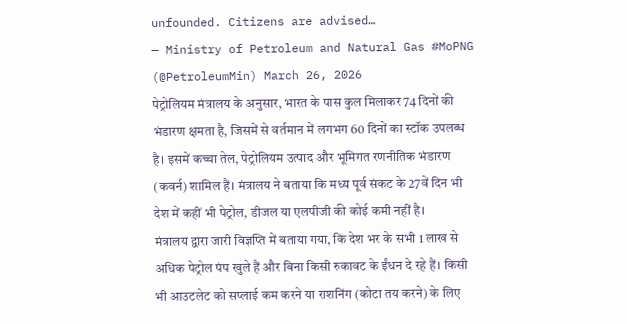unfounded. Citizens are advised…
— Ministry of Petroleum and Natural Gas #MoPNG (@PetroleumMin) March 26, 2026
पेट्रोलियम मंत्रालय के अनुसार, भारत के पास कुल मिलाकर 74 दिनों की भंडारण क्षमता है, जिसमें से वर्तमान में लगभग 60 दिनों का स्टॉक उपलब्ध है। इसमें कच्चा तेल, पेट्रोलियम उत्पाद और भूमिगत रणनीतिक भंडारण (कवर्न) शामिल हैं। मंत्रालय ने बताया कि मध्य पूर्व संकट के 27वें दिन भी देश में कहीं भी पेट्रोल, डीजल या एलपीजी की कोई कमी नहीं है।
मंत्रालय द्वारा जारी विज्ञप्ति में बताया गया, कि देश भर के सभी 1 लाख से अधिक पेट्रोल पंप खुले हैं और बिना किसी रुकावट के ईंधन दे रहे हैं। किसी भी आउटलेट को सप्लाई कम करने या राशनिंग (कोटा तय करने) के लिए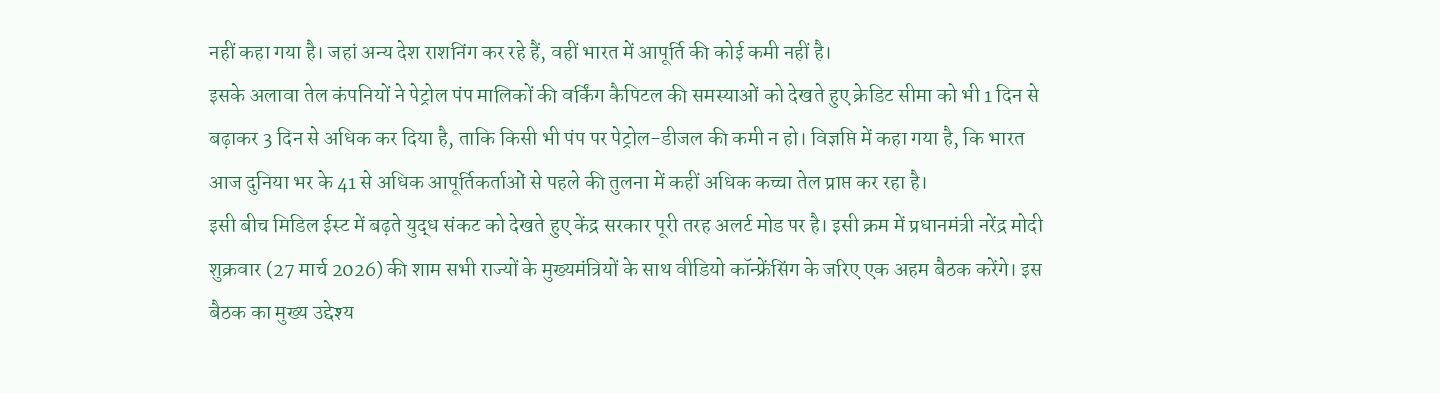नहीं कहा गया है। जहां अन्य देश राशनिंग कर रहे हैं, वहीं भारत में आपूर्ति की कोई कमी नहीं है।
इसके अलावा तेल कंपनियों ने पेट्रोल पंप मालिकों की वर्किंग कैपिटल की समस्याओं को देखते हुए क्रेडिट सीमा को भी 1 दिन से बढ़ाकर 3 दिन से अधिक कर दिया है, ताकि किसी भी पंप पर पेट्रोल-डीजल की कमी न हो। विज्ञप्ति में कहा गया है, कि भारत आज दुनिया भर के 41 से अधिक आपूर्तिकर्ताओं से पहले की तुलना में कहीं अधिक कच्चा तेल प्राप्त कर रहा है।
इसी बीच मिडिल ईस्ट में बढ़ते युद्ध संकट को देखते हुए केंद्र सरकार पूरी तरह अलर्ट मोड पर है। इसी क्रम में प्रधानमंत्री नरेंद्र मोदी शुक्रवार (27 मार्च 2026) की शाम सभी राज्यों के मुख्यमंत्रियों के साथ वीडियो कॉन्फ्रेंसिंग के जरिए एक अहम बैठक करेंगे। इस बैठक का मुख्य उद्देश्य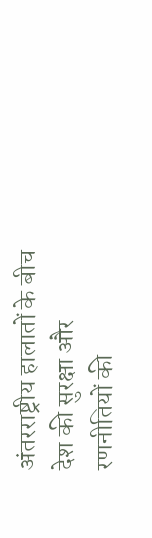अंतरराष्ट्रीय हालातों के बीच देश की सुरक्षा और रणनीतियों की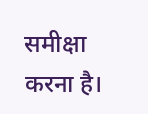समीक्षा करना है।